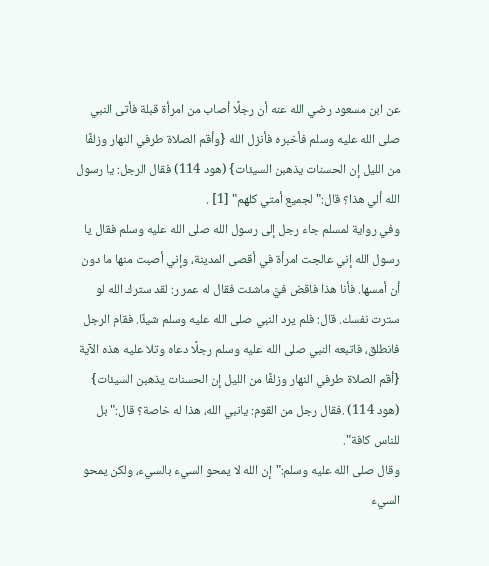عن ابن مسعود رضي الله عنه أن رجلًا أصاب من امرأة قبلة فأتى النبي صلى الله عليه وسلم فأخبره فأنزل الله {وأقم الصلاة طرفي النهار وزلفًا من الليل إن الحسنات يذهبن السيئات} (هود 114) فقال الرجل: يا رسول الله ألي هذا؟ قال:"لجميع أمتي كلهم" [1] .
وفي رواية لمسلم جاء رجل إلى رسول الله صلى الله عليه وسلم فقال يا رسول الله إني عالجت امرأة في أقصى المدينة، وإني أصبت منها ما دون أن أمسها. فأنا هذا فاقض فيَّ ماشئت فقال له عمر ر: لقد سترك الله لو سترت نفسك. قال: فلم يرد النبي صلى الله عليه وسلم شيئًا. فقام الرجل فانطلق، فاتبعه النبي صلى الله عليه وسلم رجلًا دعاه وتلا عليه هذه الآية {أقم الصلاة طرفي النهار وزلفًا من الليل إن الحسنات يذهبن السيئات} (هود 114) .فقال رجل من القوم: يانبي الله، هذا له خاصة؟ قال:"بل للناس كافة".
وقال صلى الله عليه وسلم:"إن الله لا يمحو السيء بالسيء، ولكن يمحو السيء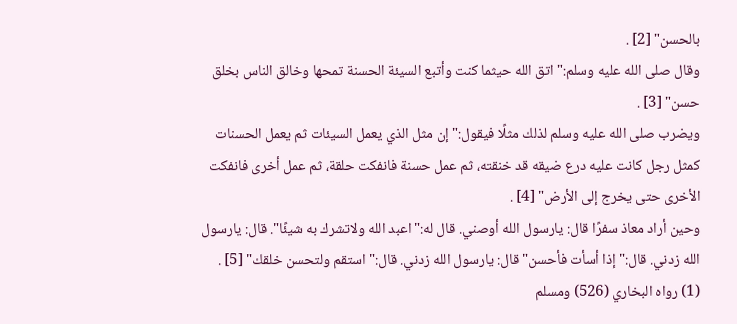بالحسن" [2] .
وقال صلى الله عليه وسلم:"اتق الله حيثما كنت وأتبع السيئة الحسنة تمحها وخالق الناس بخلق حسن" [3] .
ويضرب صلى الله عليه وسلم لذلك مثلًا فيقول:"إن مثل الذي يعمل السيئات ثم يعمل الحسنات كمثل رجل كانت عليه درع ضيقه قد خنقته، ثم عمل حسنة فانفكت حلقة، ثم عمل أخرى فانفكت الأخرى حتى يخرج إلى الأرض" [4] .
وحين أراد معاذ سفرًا قال: يارسول الله أوصني. قال له:"اعبد الله ولاتشرك به شيئًا". قال: يارسول الله زدني. قال:"إذا أسأت فأحسن"قال: يارسول الله زدني. قال:"استقم ولتحسن خلقك" [5] .
(1) رواه البخاري (526) ومسلم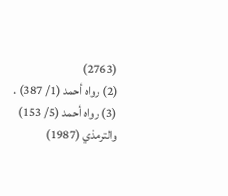(2763)
(2) رواه أحمد (1/ 387) .
(3) رواه أحمد (5/ 153) والترمذي (1987)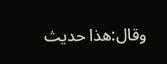وقال:هذا حديث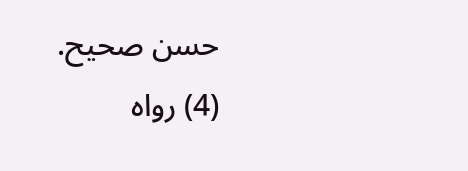حسن صحيح.
(4) رواه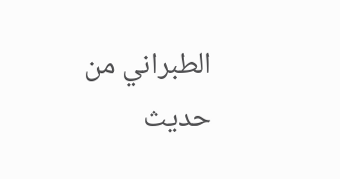الطبراني من حديث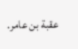عقبة بن عامر.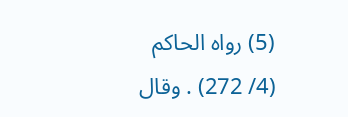(5) رواه الحاكم (4/ 272) . وقال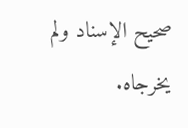صحيح الإسناد ولم يخرجاه.